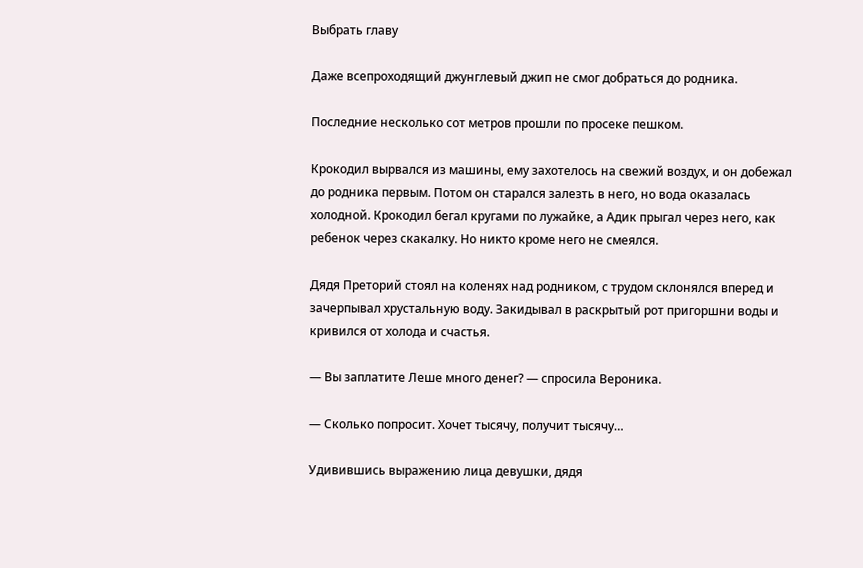Выбрать главу

Даже всепроходящий джунглевый джип не смог добраться до родника.

Последние несколько сот метров прошли по просеке пешком.

Крокодил вырвался из машины, ему захотелось на свежий воздух, и он добежал до родника первым. Потом он старался залезть в него, но вода оказалась холодной. Крокодил бегал кругами по лужайке, а Адик прыгал через него, как ребенок через скакалку. Но никто кроме него не смеялся.

Дядя Преторий стоял на коленях над родником, с трудом склонялся вперед и зачерпывал хрустальную воду. Закидывал в раскрытый рот пригоршни воды и кривился от холода и счастья.

— Вы заплатите Леше много денег? — спросила Вероника.

— Сколько попросит. Хочет тысячу, получит тысячу…

Удивившись выражению лица девушки, дядя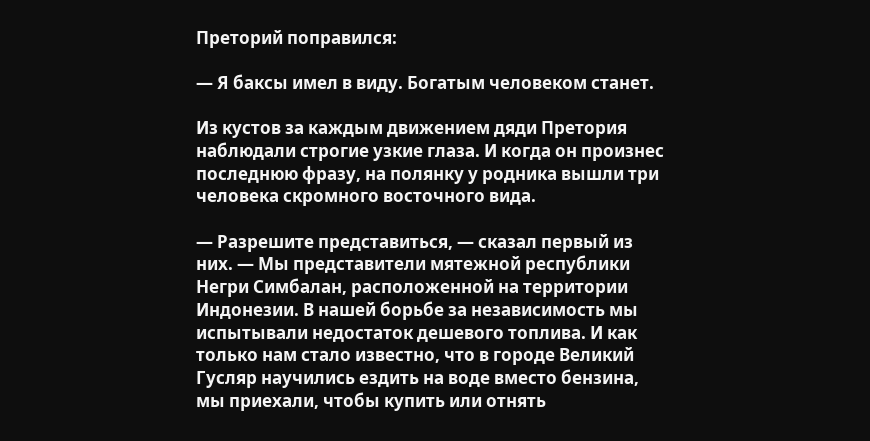Преторий поправился:

— Я баксы имел в виду. Богатым человеком станет.

Из кустов за каждым движением дяди Претория наблюдали строгие узкие глаза. И когда он произнес последнюю фразу, на полянку у родника вышли три человека скромного восточного вида.

— Разрешите представиться, — сказал первый из них. — Мы представители мятежной республики Негри Симбалан, расположенной на территории Индонезии. В нашей борьбе за независимость мы испытывали недостаток дешевого топлива. И как только нам стало известно, что в городе Великий Гусляр научились ездить на воде вместо бензина, мы приехали, чтобы купить или отнять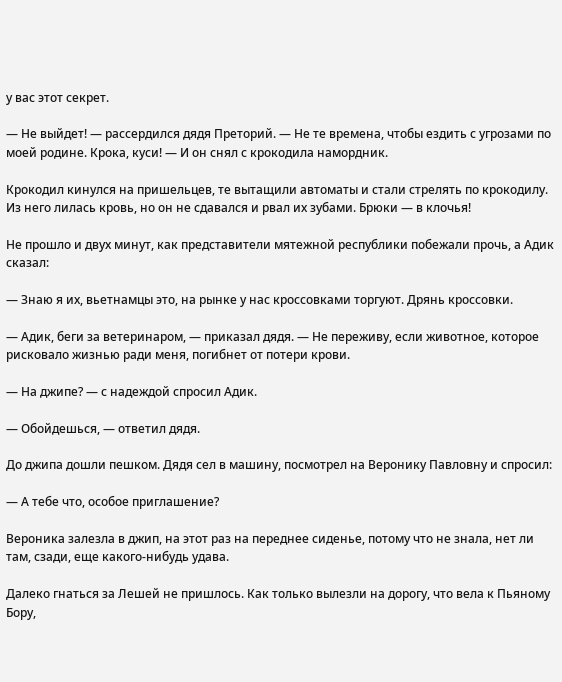у вас этот секрет.

— Не выйдет! — рассердился дядя Преторий. — Не те времена, чтобы ездить с угрозами по моей родине. Крока, куси! — И он снял с крокодила намордник.

Крокодил кинулся на пришельцев, те вытащили автоматы и стали стрелять по крокодилу. Из него лилась кровь, но он не сдавался и рвал их зубами. Брюки — в клочья!

Не прошло и двух минут, как представители мятежной республики побежали прочь, а Адик сказал:

— Знаю я их, вьетнамцы это, на рынке у нас кроссовками торгуют. Дрянь кроссовки.

— Адик, беги за ветеринаром, — приказал дядя. — Не переживу, если животное, которое рисковало жизнью ради меня, погибнет от потери крови.

— На джипе? — с надеждой спросил Адик.

— Обойдешься, — ответил дядя.

До джипа дошли пешком. Дядя сел в машину, посмотрел на Веронику Павловну и спросил:

— А тебе что, особое приглашение?

Вероника залезла в джип, на этот раз на переднее сиденье, потому что не знала, нет ли там, сзади, еще какого-нибудь удава.

Далеко гнаться за Лешей не пришлось. Как только вылезли на дорогу, что вела к Пьяному Бору,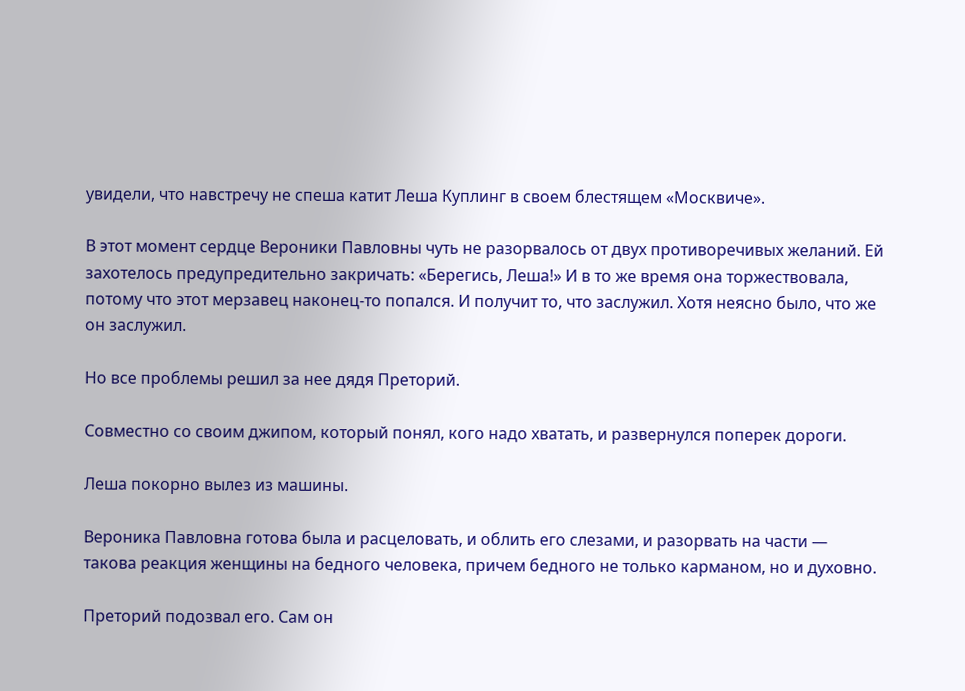увидели, что навстречу не спеша катит Леша Куплинг в своем блестящем «Москвиче».

В этот момент сердце Вероники Павловны чуть не разорвалось от двух противоречивых желаний. Ей захотелось предупредительно закричать: «Берегись, Леша!» И в то же время она торжествовала, потому что этот мерзавец наконец-то попался. И получит то, что заслужил. Хотя неясно было, что же он заслужил.

Но все проблемы решил за нее дядя Преторий.

Совместно со своим джипом, который понял, кого надо хватать, и развернулся поперек дороги.

Леша покорно вылез из машины.

Вероника Павловна готова была и расцеловать, и облить его слезами, и разорвать на части — такова реакция женщины на бедного человека, причем бедного не только карманом, но и духовно.

Преторий подозвал его. Сам он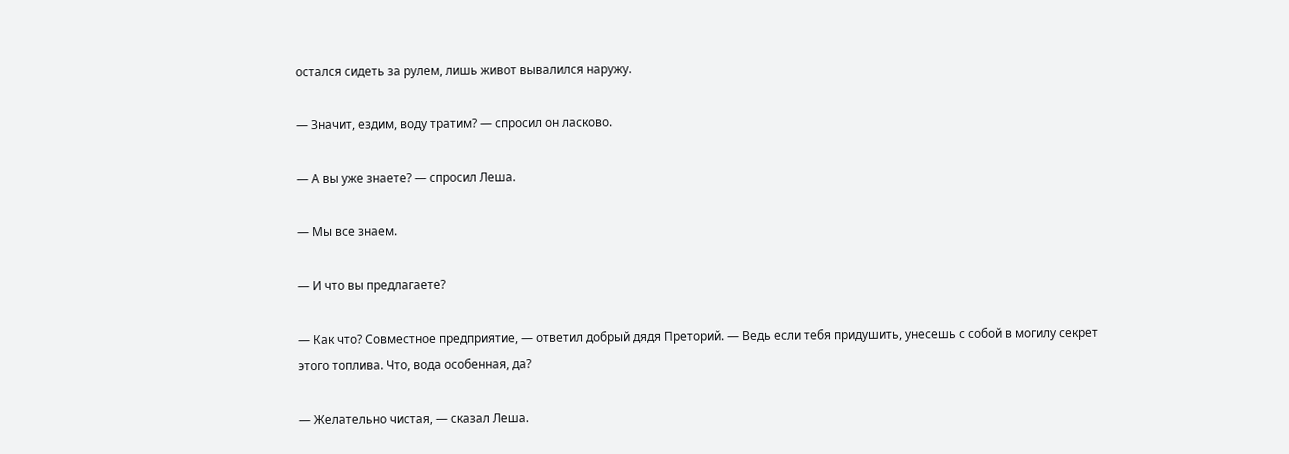остался сидеть за рулем, лишь живот вывалился наружу.

— Значит, ездим, воду тратим? — спросил он ласково.

— А вы уже знаете? — спросил Леша.

— Мы все знаем.

— И что вы предлагаете?

— Как что? Совместное предприятие, — ответил добрый дядя Преторий. — Ведь если тебя придушить, унесешь с собой в могилу секрет этого топлива. Что, вода особенная, да?

— Желательно чистая, — сказал Леша.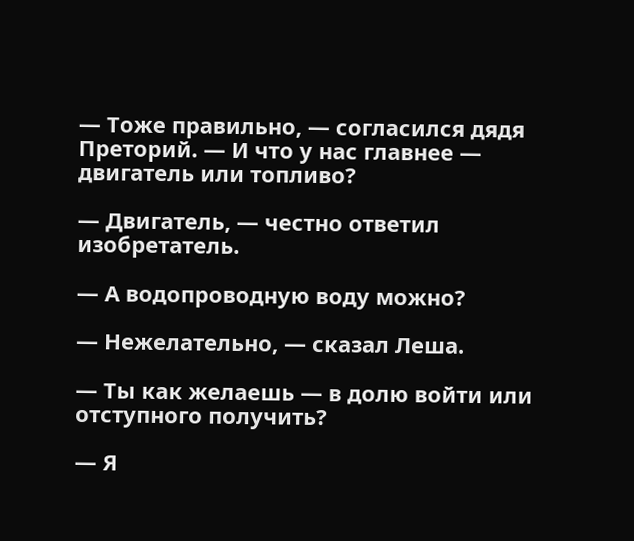— Тоже правильно, — согласился дядя Преторий. — И что у нас главнее — двигатель или топливо?

— Двигатель, — честно ответил изобретатель.

— А водопроводную воду можно?

— Нежелательно, — сказал Леша.

— Ты как желаешь — в долю войти или отступного получить?

— Я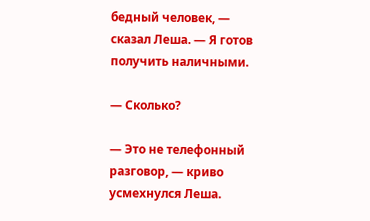бедный человек, — сказал Леша. — Я готов получить наличными.

— Сколько?

— Это не телефонный разговор, — криво усмехнулся Леша.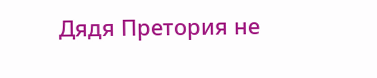Дядя Претория не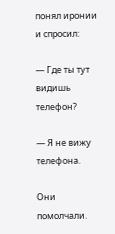понял иронии и спросил:

— Где ты тут видишь телефон?

— Я не вижу телефона.

Они помолчали.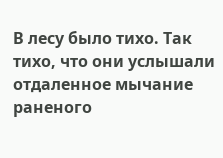В лесу было тихо. Так тихо, что они услышали отдаленное мычание раненого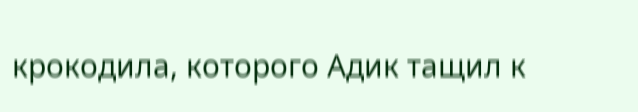крокодила, которого Адик тащил к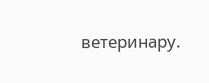ветеринару.